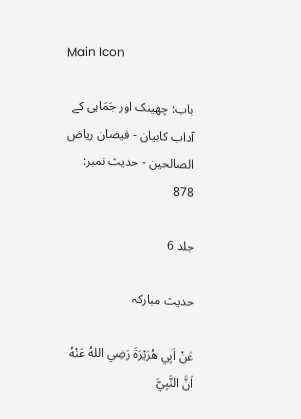Main Icon

باب: چھینک اور جَمَاہی کے آداب کابیان - فیضان ریاض الصالحین - حدیث نمبر: 878

جلد 6

حدیث مبارکہ

عَنْ اَبِي هُرَيْرَةَ رَضِي اللهُ عَنْهُ اَنَّ النَّبِيَّ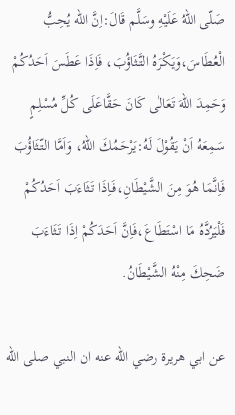صَلّى اللهُ عَلَيْهِ وسَلَّم قَالَ:اِنَّ الله يُحِبُّ الْعُطَاسَ،وَيَكْرَهُ التَّثَاؤُبَ، فَاِذَا عَطَسَ اَحَدُكُمْ وَحَمِدَ اللهَ تَعَالٰی كَانَ حَقَّاعَلَى كُلِّ مُسْلِمٍ سَمِعَهُ اَنْ يَقُوْلَ لَهُ:يَرْحَمُكَ اللهُ، وَاَمَّا التّثَاؤُبَ فَاِنَّمَا هُوَ مِنَ الشَّيْطَانِ،فَـاِذَا تَثَاءَبَ اَحَدُكُمْ فَلْيَرُدَّهُ مَا اسْتَطَاعَ،فَاِنَّ اَحَدَكُمْ اِذَا تَثَاءَبَ ضَحِكَ مِنْهُ الشَّيْطَانُ.

عن ابي هريرة رضي الله عنه ان النبي صلى الله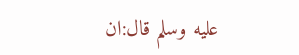عليه وسلم قال:ان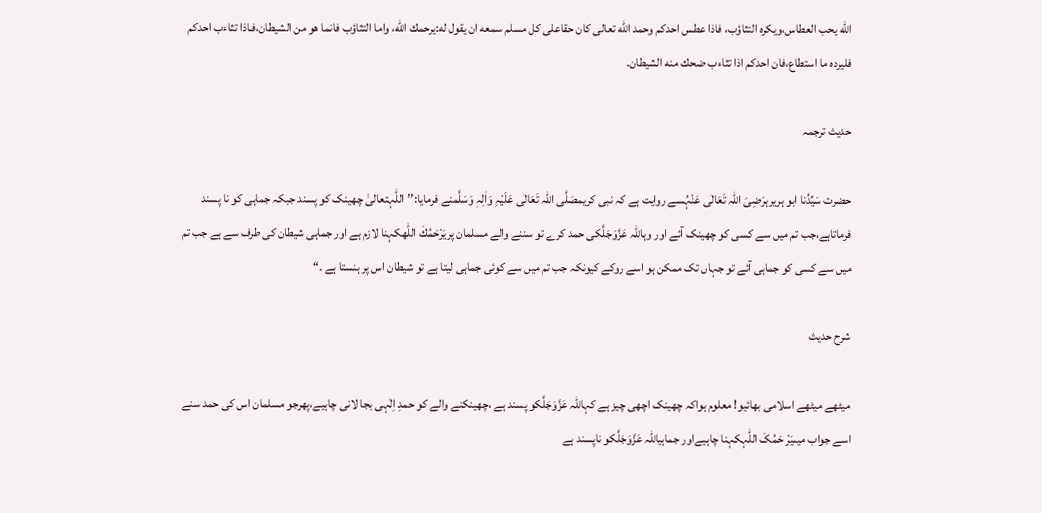الله يحب العطاس،ويكره التثاؤب، فاذا عطس احدكم وحمد الله تعالی كان حقاعلى كل مسلم سمعه ان يقول له:يرحمك الله، واما التثاؤب فانما هو من الشيطان،فـاذا تثاءب احدكم فليرده ما استطاع،فان احدكم اذا تثاءب ضحك منه الشيطان.

حدیث ترجمہ

حضرت سَیِّدُنا ابو ہریرہرَضِیَ اللّٰہ تَعَالٰی عَنْہُسے روایت ہے کہ نبی کریمصَلَّی اللّٰہ تَعَالٰی عَلَیْہِ وَاٰلِہٖ وَسَلَّمنے فرمایا:’’اللّٰہتعالیٰ چھینک کو پسند جبکہ جماہی کو نا پسند فرماتاہے،جب تم میں سے کسی کو چھینک آئے اور وہاللّٰہ عَزَّوَجَلَّکی حمد کرے تو سننے والے مسلمان پريَرْحَمُكَ اللّٰهکہنا لازم ہے اور جماہی شیطان کی طرف سے ہے جب تم میں سے کسی کو جماہی آئے تو جہاں تک ممکن ہو اسے روکے کیونکہ جب تم میں سے کوئی جماہی لیتا ہے تو شیطان اس پر ہنستا ہے ۔“

شرح حدیث

میٹھے میٹھے اسلامی بھائیو! معلوم ہواکہ چھینک اچھی چیز ہے کہاللّٰہ عَزَّوَجَلَّکو پسند ہے ،چھینکنے والے کو حمدِ اِلٰہی بجا لانی چاہیے،پھرجو مسلمان اس کی حمد سنے اسے جواب میںیَرْ حَمُکَ اللّٰہکہنا چاہیےاور جماہیاللّٰہ عَزَّوَجَلَّکو ناپسند ہے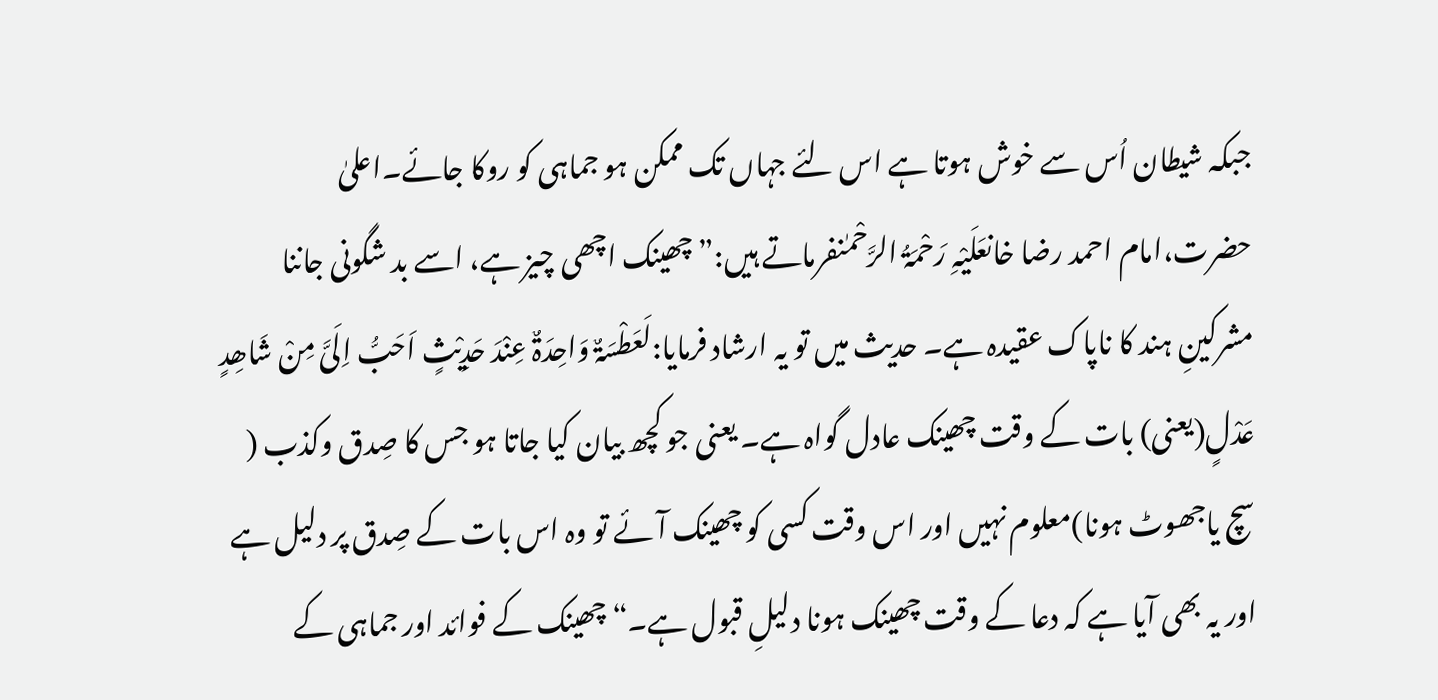جبکہ شیطان اُس سے خوش ہوتا ہے اس لئے جہاں تک ممکن ہو جماہی کو روکا جائے۔اعلیٰ حضرت،امام احمد رضا خانعَلَیْہِ رَحْمَۃُ الرَّحْمٰنفرماتے ہیں:” چھینک اچھی چیز ہے، اسے بد شگونی جاننا مشرکینِ ہند کا ناپاک عقیدہ ہے۔ حدیث میں تو یہ ارشاد فرمایا:لَعَطْسَۃٌ وَاحِدَۃٌ عِنْدَ حَدِیْثٍ اَحَبُّ اِلَیَّ مِنْ شَاھِدٍ عَدْلٍ(یعنی) بات کے وقت چھینک عادل گواہ ہے۔ یعنی جو کچھ بیان کیا جاتا ہو جس کا صِدق وکذب ( سچ یاجھوٹ ہونا)معلوم نہیں اور اس وقت کسی کو چھینک آئے تو وہ اس بات کے صِدق پر دلیل ہے اور یہ بھی آیا ہے کہ دعا کے وقت چھینک ہونا دلیلِ قبول ہے۔“چھینک کے فوائد اور جماہی کے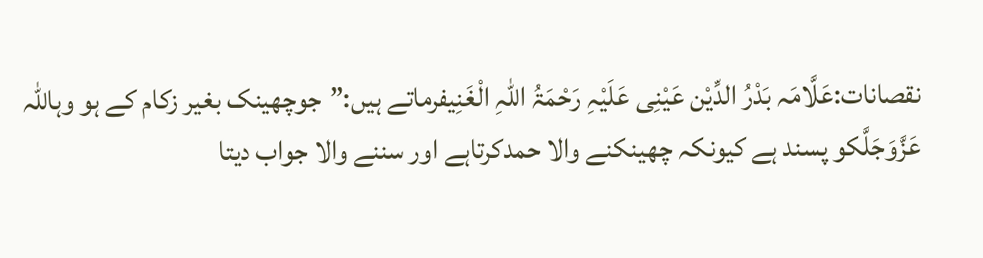نقصانات:عَلَّامَہ بَدْرُ الدِّیْن عَیْنِی عَلَیْہِ رَحْمَۃُ اللّٰہِ الْغَنِیفرماتے ہیں:”جوچھینک بغیر زکام کے ہو وہاللّٰہ عَزَّوَجَلَّکو پسند ہے کیونکہ چھینکنے والا حمدکرتاہے اور سننے والا جواب دیتا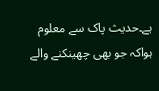ہے۔حدیث پاک سے معلوم ہواکہ جو بھی چھینکنے والے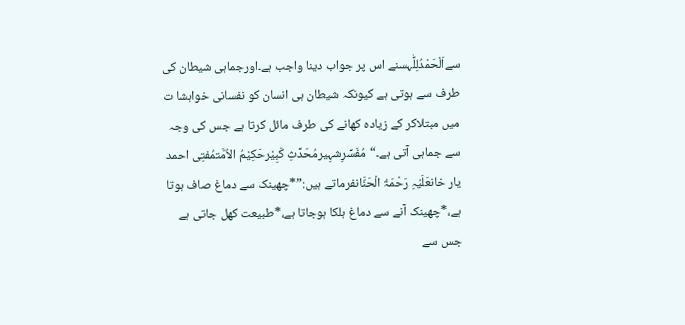سےاَلْحَمْدُلِلّٰہسنے اس پر جواب دینا واجب ہے۔اورجماہی شیطان کی طرف سے ہوتی ہے کیونکہ شیطان ہی انسان کو نفسانی خواہشا ت میں مبتلاکر کے زیادہ کھانے کی طرف مائل کرتا ہے جس کی وجہ سے جماہی آتی ہے۔“مُفَسِّرِشہِیرمُحَدِّثِ کَبِیْرحَکِیْمُ الاُمَّتمُفتِی احمد یار خانعَلَیْہِ رَحْمَۃُ الْحَنَّانفرماتے ہیں:”*چھینک سے دماغ صاف ہوتا ہے،*چھینک آنے سے دماغ ہلکا ہوجاتا ہے،*طبیعت کھل جاتی ہے جس سے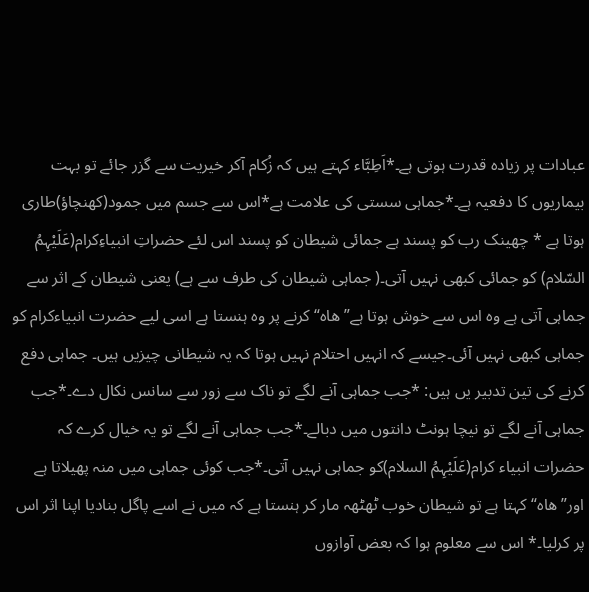عبادات پر زیادہ قدرت ہوتی ہے۔*اَطِبَّاء کہتے ہیں کہ زُکام آکر خیریت سے گزر جائے تو بہت بیماریوں کا دفعیہ ہے۔*جماہی سستی کی علامت ہے*اس سے جسم میں جمود(کھنچاؤ)طاری ہوتا ہے * چھینک رب کو پسند ہے جمائی شیطان کو پسند اس لئے حضراتِ انبیاءِکرام(عَلَیْہِمُ السّلام) کو جمائی کبھی نہیں آتی۔( جماہی شیطان کی طرف سے ہے) یعنی شیطان کے اثر سے جماہی آتی ہے وہ اس سے خوش ہوتا ہے”ھاہ“ کرنے پر وہ ہنستا ہے اسی لیے حضرت انبیاءکرام کو جماہی کبھی نہیں آئی۔جیسے کہ انہیں احتلام نہیں ہوتا کہ یہ شیطانی چیزیں ہیں۔ جماہی دفع کرنے کی تین تدبیر یں ہیں: *جب جماہی آنے لگے تو ناک سے زور سے سانس نکال دے۔*جب جماہی آنے لگے تو نیچا ہونٹ دانتوں میں دبالے۔*جب جماہی آنے لگے تو یہ خیال کرے کہ حضرات انبیاء کرام(عَلَیْہِمُ السلام)کو جماہی نہیں آتی۔*جب کوئی جماہی میں منہ پھیلاتا ہے اور”ھاہ“ کہتا ہے تو شیطان خوب ٹھٹھہ مار کر ہنستا ہے کہ میں نے اسے پاگل بنادیا اپنا اثر اس پر کرلیا۔* اس سے معلوم ہوا کہ بعض آوازوں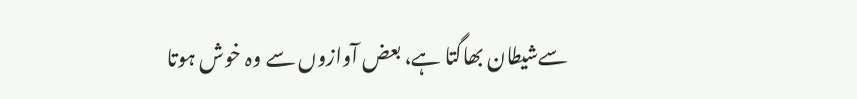سےشیطان بھاگتا ہے، بعض آوازوں سے وہ خوش ہوتا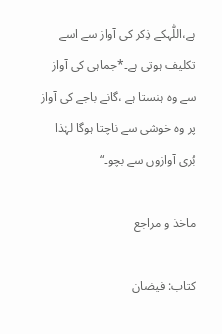ہے،اللّٰہکے ذِکر کی آواز سے اسے تکلیف ہوتی ہے۔*جماہی کی آواز سے وہ ہنستا ہے ،گانے باجے کی آواز پر وہ خوشی سے ناچتا ہوگا لہٰذا بُری آوازوں سے بچو۔“

ماخذ و مراجع

کتاب: فیضان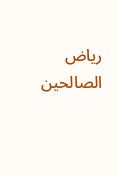ریاض الصالحین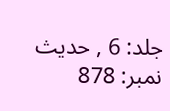جلد: 6 , حدیث نمبر: 878